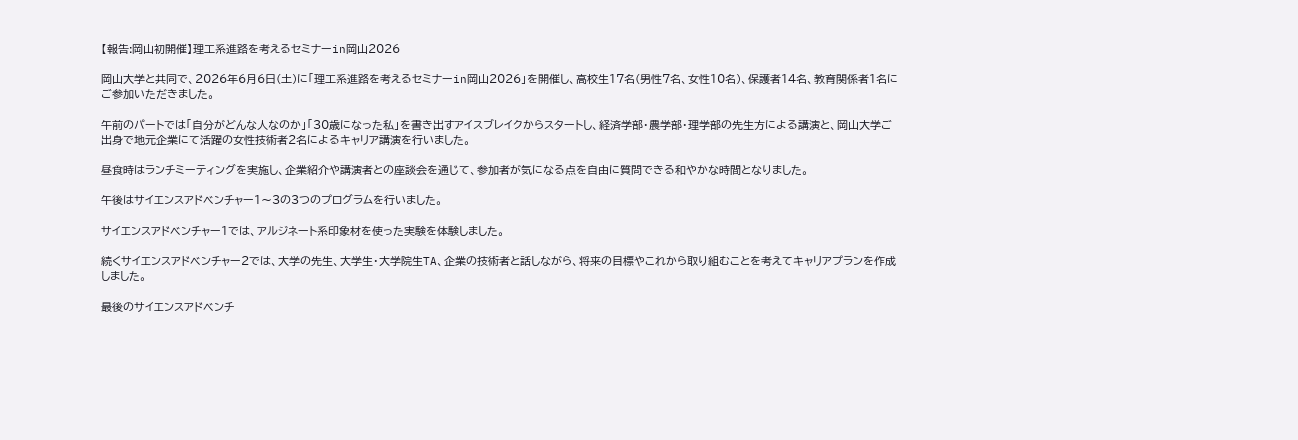【報告:岡山初開催】理工系進路を考えるセミナーin岡山2026

岡山大学と共同で、2026年6月6日(土)に「理工系進路を考えるセミナーin岡山2026」を開催し、高校生17名(男性7名、女性10名)、保護者14名、教育関係者1名にご参加いただきました。

午前のパートでは「自分がどんな人なのか」「30歳になった私」を書き出すアイスブレイクからスタートし、経済学部・農学部・理学部の先生方による講演と、岡山大学ご出身で地元企業にて活躍の女性技術者2名によるキャリア講演を行いました。

昼食時はランチミーティングを実施し、企業紹介や講演者との座談会を通じて、参加者が気になる点を自由に質問できる和やかな時間となりました。

午後はサイエンスアドベンチャー1〜3の3つのプログラムを行いました。

サイエンスアドベンチャー1では、アルジネート系印象材を使った実験を体験しました。

続くサイエンスアドベンチャー2では、大学の先生、大学生・大学院生TA、企業の技術者と話しながら、将来の目標やこれから取り組むことを考えてキャリアプランを作成しました。

最後のサイエンスアドベンチ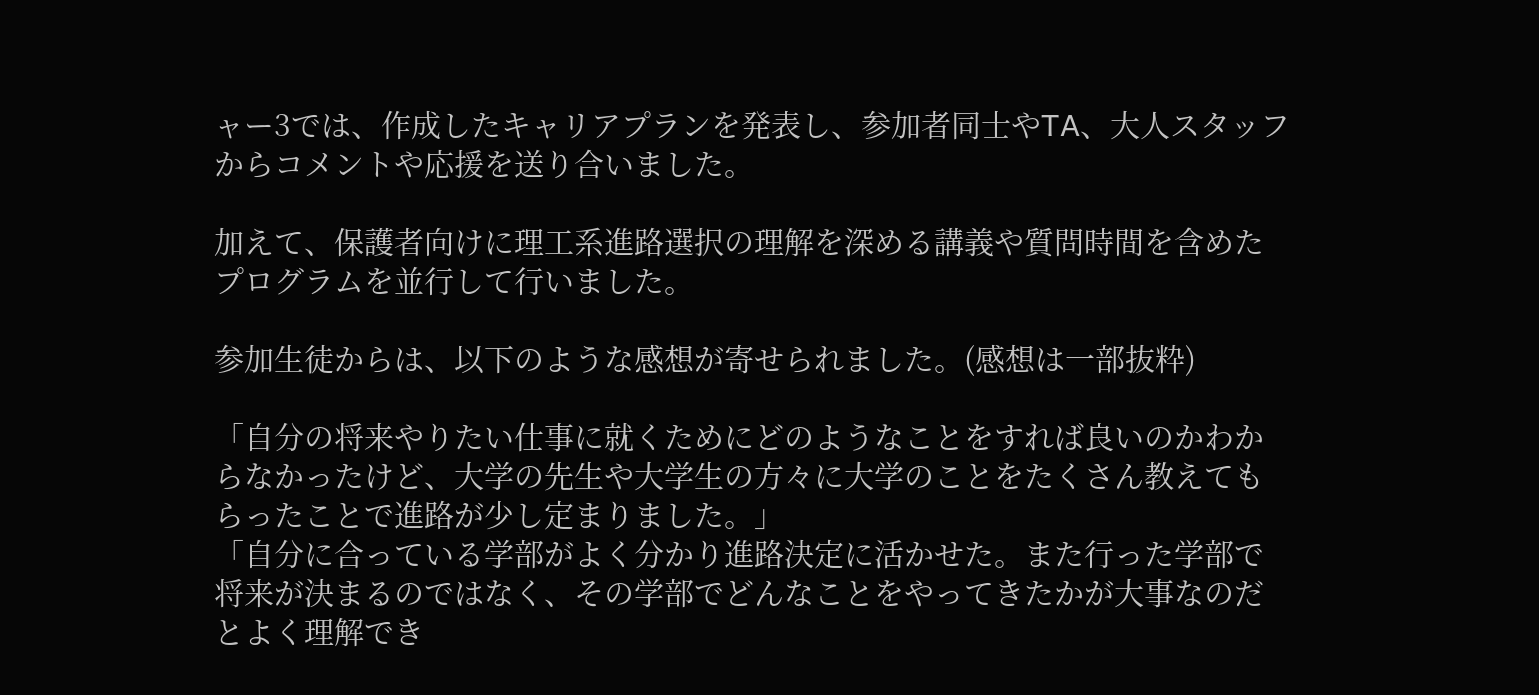ャー3では、作成したキャリアプランを発表し、参加者同士やTA、大人スタッフからコメントや応援を送り合いました。

加えて、保護者向けに理工系進路選択の理解を深める講義や質問時間を含めたプログラムを並行して行いました。

参加生徒からは、以下のような感想が寄せられました。(感想は一部抜粋)

「自分の将来やりたい仕事に就くためにどのようなことをすれば良いのかわからなかったけど、大学の先生や大学生の方々に大学のことをたくさん教えてもらったことで進路が少し定まりました。」
「自分に合っている学部がよく分かり進路決定に活かせた。また行った学部で将来が決まるのではなく、その学部でどんなことをやってきたかが大事なのだとよく理解でき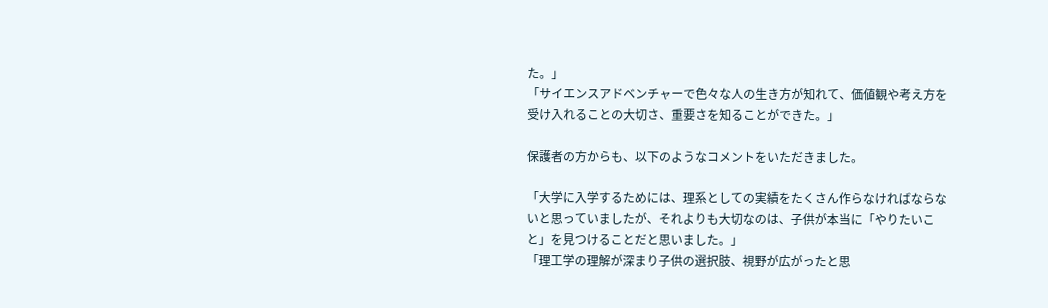た。」
「サイエンスアドベンチャーで色々な人の生き方が知れて、価値観や考え方を受け入れることの大切さ、重要さを知ることができた。」

保護者の方からも、以下のようなコメントをいただきました。

「大学に入学するためには、理系としての実績をたくさん作らなければならないと思っていましたが、それよりも大切なのは、子供が本当に「やりたいこと」を見つけることだと思いました。」
「理工学の理解が深まり子供の選択肢、視野が広がったと思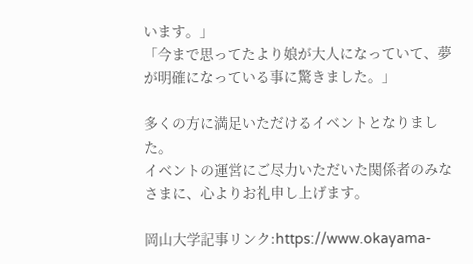います。」
「今まで思ってたより娘が大人になっていて、夢が明確になっている事に驚きました。」

多くの方に満足いただけるイベントとなりました。
イベントの運営にご尽力いただいた関係者のみなさまに、心よりお礼申し上げます。

岡山大学記事リンク:https://www.okayama-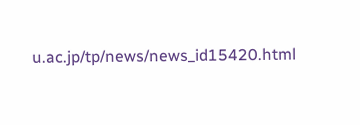u.ac.jp/tp/news/news_id15420.html